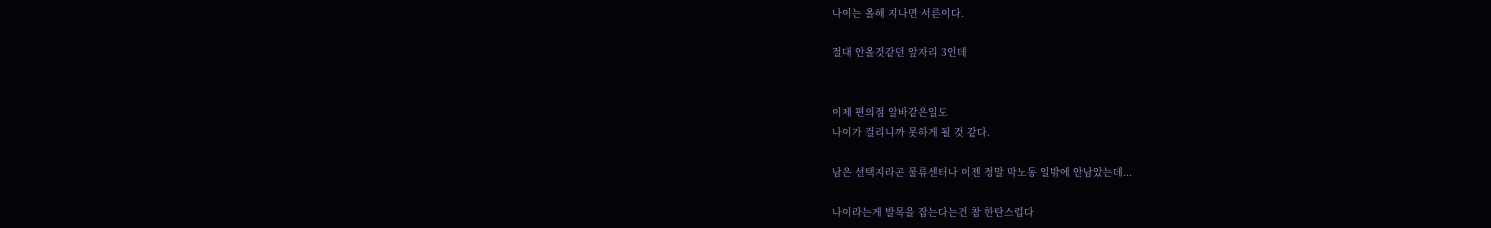나이는 올해 지나면 서른이다.

절대 안올것같던 앞자리 3인데


이제 편의점 알바같은일도
나이가 걸리니까 못하게 될 것 같다.

남은 선택지라곤 물류센터나 이젠 정말 막노동 일밖에 안남았는데...

나이라는게 발목을 잡는다는건 참 한탄스럽다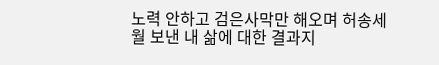노력 안하고 검은사막만 해오며 허송세월 보낸 내 삶에 대한 결과지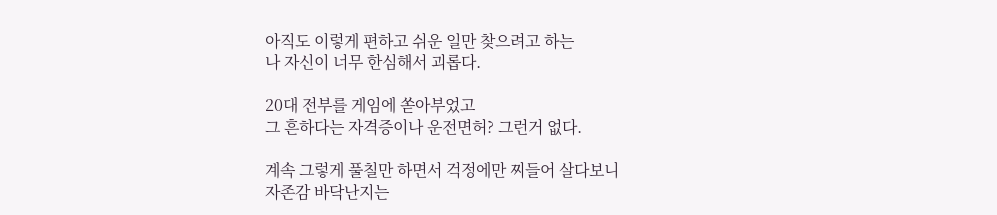아직도 이렇게 편하고 쉬운 일만 찾으려고 하는
나 자신이 너무 한심해서 괴롭다.

20대 전부를 게임에 쏟아부었고
그 흔하다는 자격증이나 운전면허? 그런거 없다.

계속 그렇게 풀칠만 하면서 걱정에만 찌들어 살다보니
자존감 바닥난지는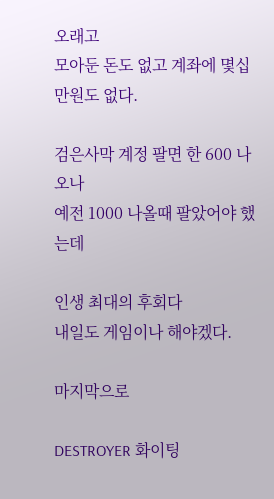오래고
모아둔 돈도 없고 계좌에 몇십만원도 없다.

검은사막 계정 팔면 한 600 나오나
예전 1000 나올때 팔았어야 했는데

인생 최대의 후회다
내일도 게임이나 해야겠다.

마지막으로

DESTROYER 화이팅